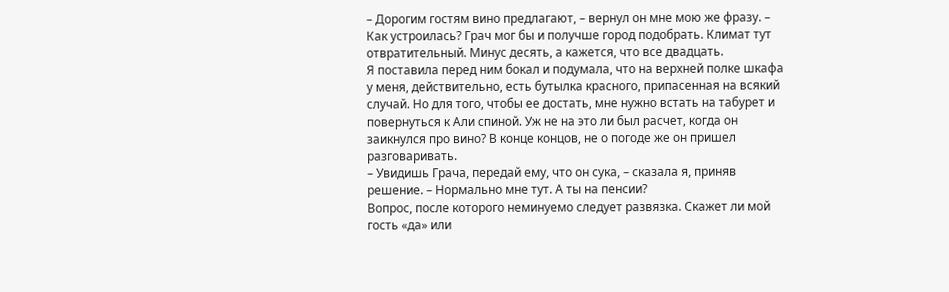– Дорогим гостям вино предлагают, – вернул он мне мою же фразу. – Как устроилась? Грач мог бы и получше город подобрать. Климат тут отвратительный. Минус десять, а кажется, что все двадцать.
Я поставила перед ним бокал и подумала, что на верхней полке шкафа у меня, действительно, есть бутылка красного, припасенная на всякий случай. Но для того, чтобы ее достать, мне нужно встать на табурет и повернуться к Али спиной. Уж не на это ли был расчет, когда он заикнулся про вино? В конце концов, не о погоде же он пришел разговаривать.
– Увидишь Грача, передай ему, что он сука, – сказала я, приняв решение. – Нормально мне тут. А ты на пенсии?
Вопрос, после которого неминуемо следует развязка. Скажет ли мой гость «да» или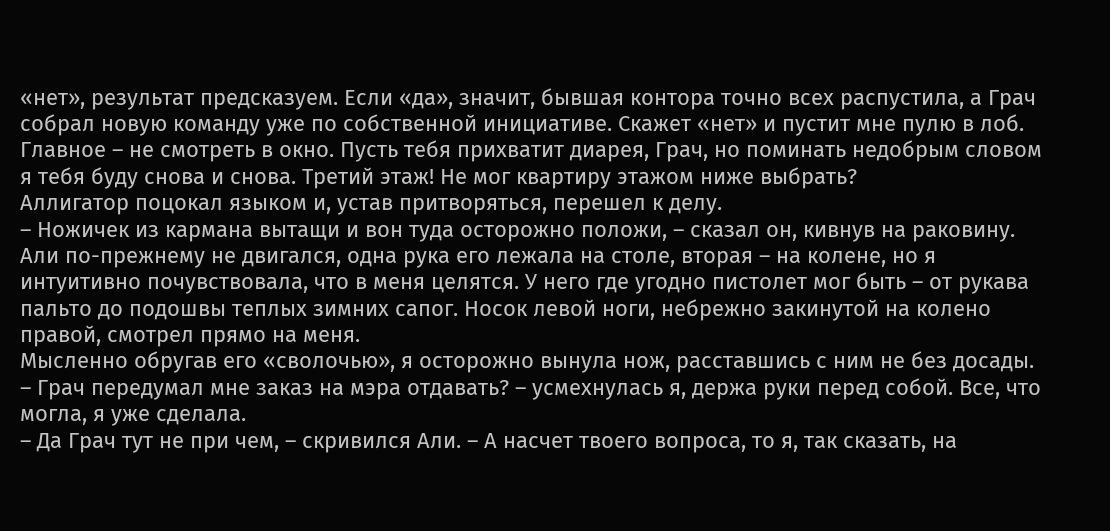«нет», результат предсказуем. Если «да», значит, бывшая контора точно всех распустила, а Грач собрал новую команду уже по собственной инициативе. Скажет «нет» и пустит мне пулю в лоб.
Главное – не смотреть в окно. Пусть тебя прихватит диарея, Грач, но поминать недобрым словом я тебя буду снова и снова. Третий этаж! Не мог квартиру этажом ниже выбрать?
Аллигатор поцокал языком и, устав притворяться, перешел к делу.
– Ножичек из кармана вытащи и вон туда осторожно положи, – сказал он, кивнув на раковину. Али по-прежнему не двигался, одна рука его лежала на столе, вторая – на колене, но я интуитивно почувствовала, что в меня целятся. У него где угодно пистолет мог быть – от рукава пальто до подошвы теплых зимних сапог. Носок левой ноги, небрежно закинутой на колено правой, смотрел прямо на меня.
Мысленно обругав его «сволочью», я осторожно вынула нож, расставшись с ним не без досады.
– Грач передумал мне заказ на мэра отдавать? – усмехнулась я, держа руки перед собой. Все, что могла, я уже сделала.
– Да Грач тут не при чем, – скривился Али. – А насчет твоего вопроса, то я, так сказать, на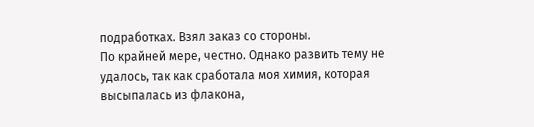подработках. Взял заказ со стороны.
По крайней мере, честно. Однако развить тему не удалось, так как сработала моя химия, которая высыпалась из флакона,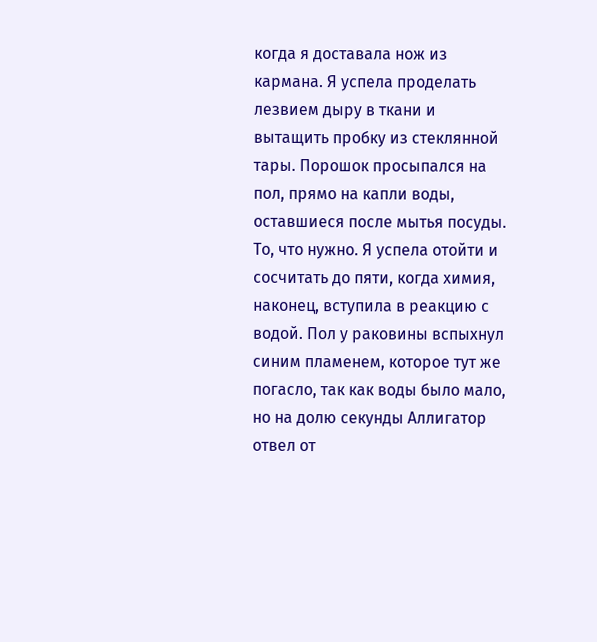когда я доставала нож из кармана. Я успела проделать лезвием дыру в ткани и вытащить пробку из стеклянной тары. Порошок просыпался на пол, прямо на капли воды, оставшиеся после мытья посуды. То, что нужно. Я успела отойти и сосчитать до пяти, когда химия, наконец, вступила в реакцию с водой. Пол у раковины вспыхнул синим пламенем, которое тут же погасло, так как воды было мало, но на долю секунды Аллигатор отвел от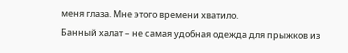меня глаза. Мне этого времени хватило.
Банный халат – не самая удобная одежда для прыжков из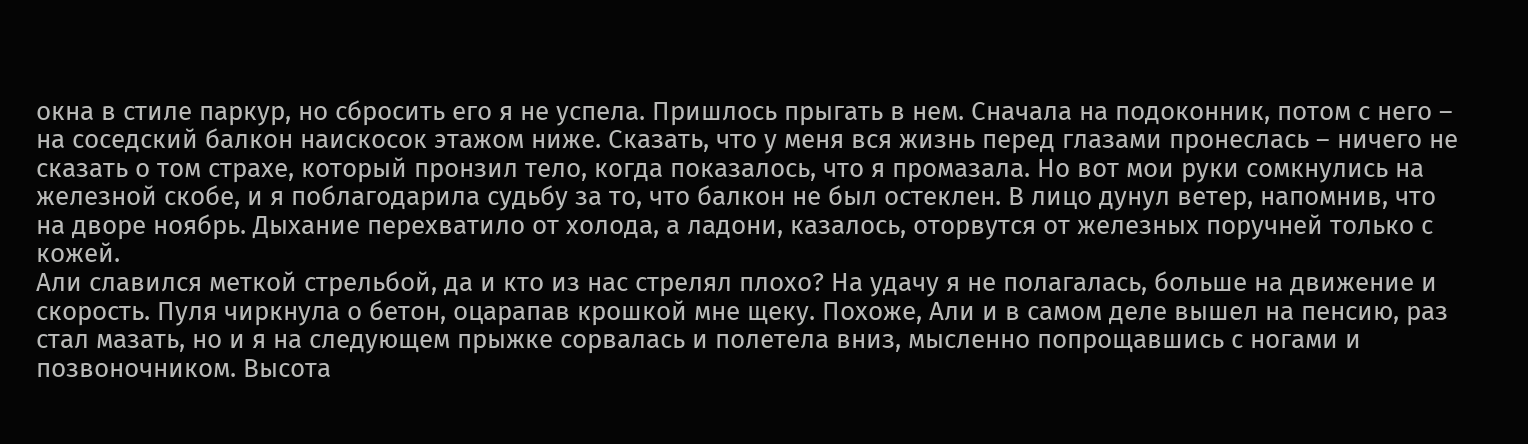окна в стиле паркур, но сбросить его я не успела. Пришлось прыгать в нем. Сначала на подоконник, потом с него – на соседский балкон наискосок этажом ниже. Сказать, что у меня вся жизнь перед глазами пронеслась – ничего не сказать о том страхе, который пронзил тело, когда показалось, что я промазала. Но вот мои руки сомкнулись на железной скобе, и я поблагодарила судьбу за то, что балкон не был остеклен. В лицо дунул ветер, напомнив, что на дворе ноябрь. Дыхание перехватило от холода, а ладони, казалось, оторвутся от железных поручней только с кожей.
Али славился меткой стрельбой, да и кто из нас стрелял плохо? На удачу я не полагалась, больше на движение и скорость. Пуля чиркнула о бетон, оцарапав крошкой мне щеку. Похоже, Али и в самом деле вышел на пенсию, раз стал мазать, но и я на следующем прыжке сорвалась и полетела вниз, мысленно попрощавшись с ногами и позвоночником. Высота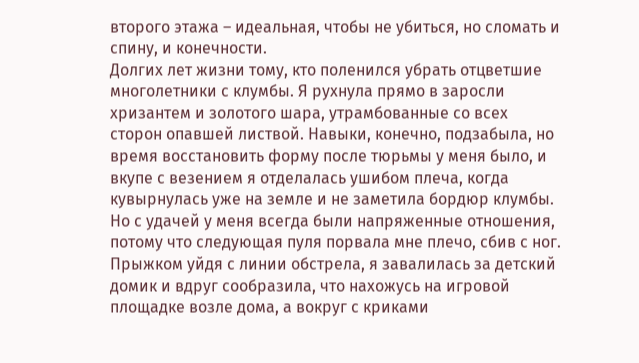второго этажа – идеальная, чтобы не убиться, но сломать и спину, и конечности.
Долгих лет жизни тому, кто поленился убрать отцветшие многолетники с клумбы. Я рухнула прямо в заросли хризантем и золотого шара, утрамбованные со всех сторон опавшей листвой. Навыки, конечно, подзабыла, но время восстановить форму после тюрьмы у меня было, и вкупе с везением я отделалась ушибом плеча, когда кувырнулась уже на земле и не заметила бордюр клумбы. Но с удачей у меня всегда были напряженные отношения, потому что следующая пуля порвала мне плечо, сбив с ног.
Прыжком уйдя с линии обстрела, я завалилась за детский домик и вдруг сообразила, что нахожусь на игровой площадке возле дома, а вокруг с криками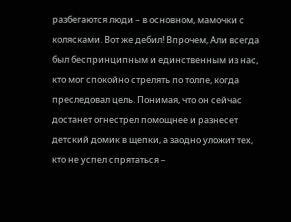разбегаются люди – в основном, мамочки с колясками. Вот же дебил! Впрочем, Али всегда был беспринципным и единственным из нас, кто мог спокойно стрелять по толпе, когда преследовал цель. Понимая, что он сейчас достанет огнестрел помощнее и разнесет детский домик в щепки, а заодно уложит тех, кто не успел спрятаться –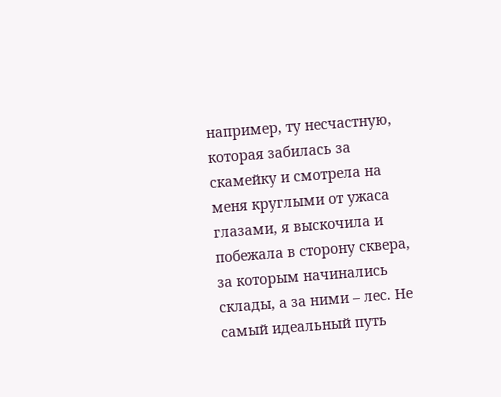например, ту несчастную, которая забилась за скамейку и смотрела на меня круглыми от ужаса глазами, я выскочила и побежала в сторону сквера, за которым начинались склады, а за ними – лес. Не самый идеальный путь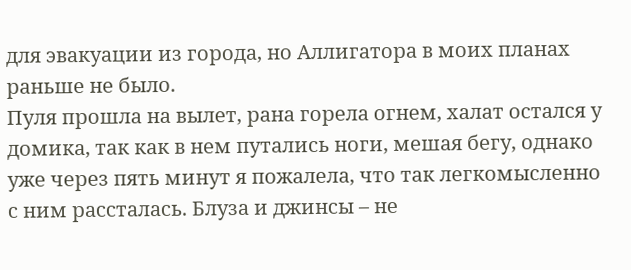для эвакуации из города, но Аллигатора в моих планах раньше не было.
Пуля прошла на вылет, рана горела огнем, халат остался у домика, так как в нем путались ноги, мешая бегу, однако уже через пять минут я пожалела, что так легкомысленно с ним рассталась. Блуза и джинсы – не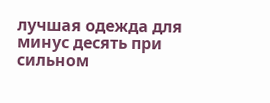лучшая одежда для минус десять при сильном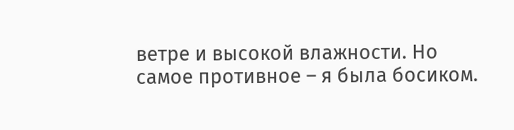ветре и высокой влажности. Но самое противное – я была босиком.